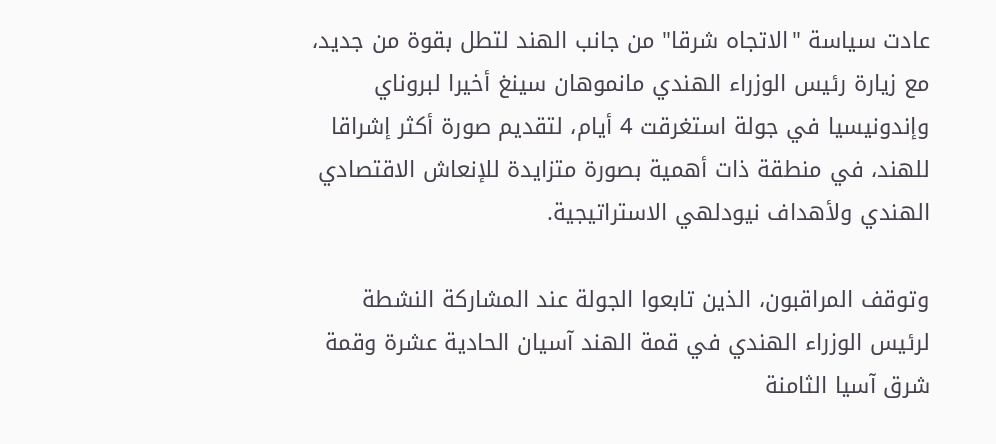عادت سياسة "الاتجاه شرقا" من جانب الهند لتطل بقوة من جديد، مع زيارة رئيس الوزراء الهندي مانموهان سينغ أخيرا لبروناي وإندونيسيا في جولة استغرقت 4 أيام، لتقديم صورة أكثر إشراقا للهند، في منطقة ذات أهمية بصورة متزايدة للإنعاش الاقتصادي الهندي ولأهداف نيودلهي الاستراتيجية.

وتوقف المراقبون، الذين تابعوا الجولة عند المشاركة النشطة لرئيس الوزراء الهندي في قمة الهند آسيان الحادية عشرة وقمة شرق آسيا الثامنة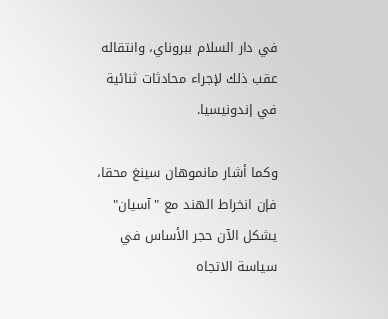في دار السلام ببروناي، وانتقاله عقب ذلك لإجراء محادثات ثنائية في إندونيسيا.

وكما أشار مانموهان سينغ محقا، فإن انخراط الهند مع "آسيان" يشكل الآن حجر الأساس في سياسة الاتجاه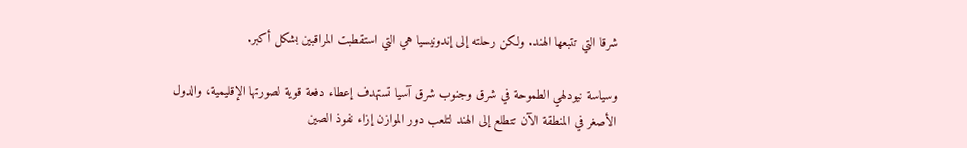شرقا التي تتبعها الهند. ولكن رحلته إلى إندونيسيا هي التي استقطبت المراقبين بشكل أكبر.

وسياسة نيودلهي الطموحة في شرق وجنوب شرق آسيا تستهدف إعطاء دفعة قوية لصورتها الإقليمية، والدول الأصغر في المنطقة الآن تتطلع إلى الهند لتلعب دور الموازن إزاء نفوذ الصين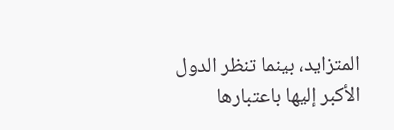المتزايد، بينما تنظر الدول الأكبر إليها باعتبارها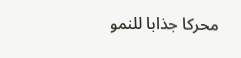محركا جذابا للنمو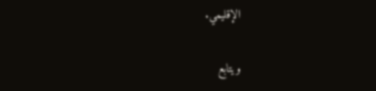الإقليمي.

ويتابع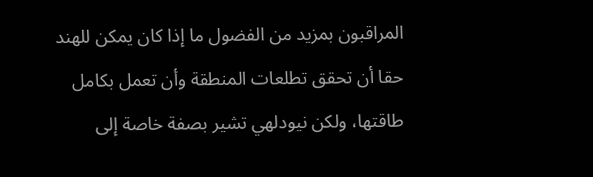المراقبون بمزيد من الفضول ما إذا كان يمكن للهند حقا أن تحقق تطلعات المنطقة وأن تعمل بكامل طاقتها، ولكن نيودلهي تشير بصفة خاصة إلى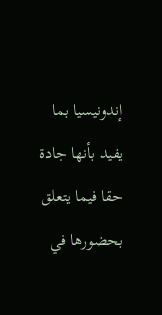إندونيسيا بما يفيد بأنها جادة حقا فيما يتعلق بحضورها في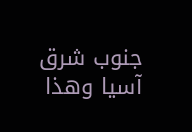جنوب شرق آسيا وهذا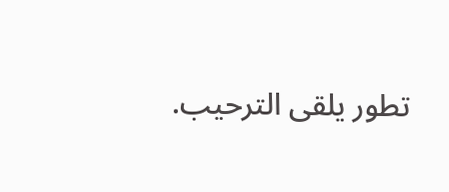تطور يلقى الترحيب.